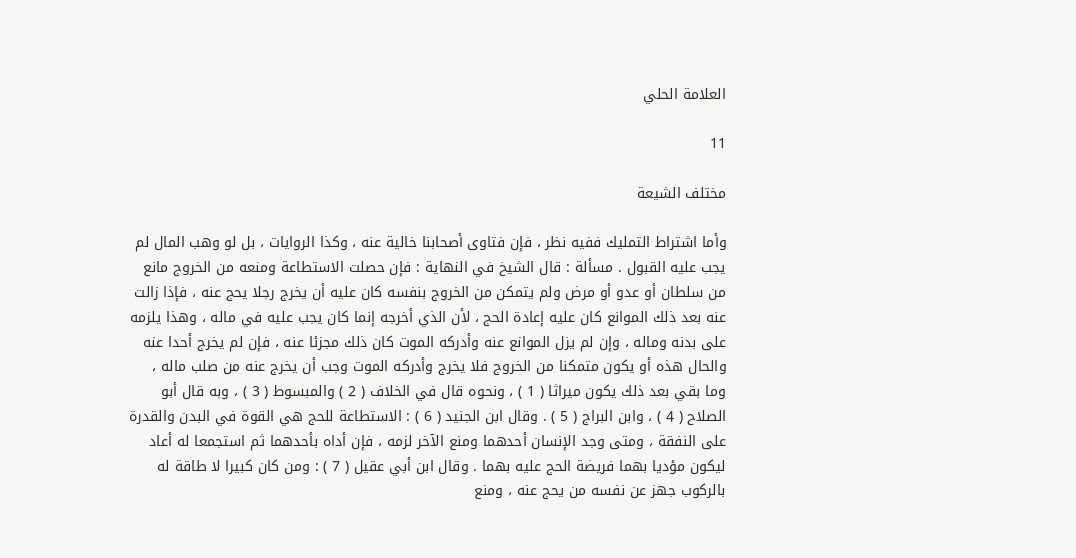العلامة الحلي

11

مختلف الشيعة

وأما اشتراط التمليك ففيه نظر ، فإن فتاوى أصحابنا خالية عنه ، وكذا الروايات ، بل لو وهب المال لم يجب عليه القبول . مسألة : قال الشيخ في النهاية : فإن حصلت الاستطاعة ومنعه من الخروج مانع من سلطان أو عدو أو مرض ولم يتمكن من الخروج بنفسه كان عليه أن يخرج رجلا يحج عنه ، فإذا زالت عنه بعد ذلك الموانع كان عليه إعادة الحج ، لأن الذي أخرجه إنما كان يجب عليه في ماله ، وهذا يلزمه على بدنه وماله ، وإن لم يزل الموانع عنه وأدركه الموت كان ذلك مجزئا عنه ، فإن لم يخرج أحدا عنه والحال هذه أو يكون متمكنا من الخروج فلا يخرج وأدركه الموت وجب أن يخرج عنه من صلب ماله ، وما بقي بعد ذلك يكون ميراثا ( 1 ) ، ونحوه قال في الخلاف ( 2 ) والمبسوط ( 3 ) ، وبه قال أبو الصلاح ( 4 ) ، وابن البراج ( 5 ) . وقال ابن الجنيد ( 6 ) : الاستطاعة للحج هي القوة في البدن والقدرة على النفقة ، ومتى وجد الإنسان أحدهما ومنع الآخر لزمه ، فإن أداه بأحدهما ثم استجمعا له أعاد ليكون مؤديا بهما فريضة الحج عليه بهما . وقال ابن أبي عقيل ( 7 ) : ومن كان كبيرا لا طاقة له بالركوب جهز عن نفسه من يحج عنه ، ومنع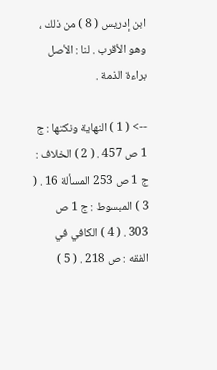ابن إدريس ( 8 ) من ذلك ، وهو الأقرب . لنا : الأصل براءة الذمة .

--> ( 1 ) النهاية ونكتها : ج 1 ص 457 . ( 2 ) الخلاف : ج 1 ص 253 المسألة 16 . ( 3 ) المبسوط : ج 1 ص 303 . ( 4 ) الكافي في الفقه : ص 218 . ( 5 )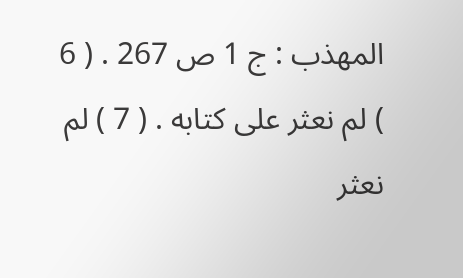المهذب : ج 1 ص 267 . ( 6 ) لم نعثر على كتابه . ( 7 ) لم نعثر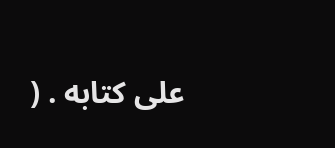على كتابه . (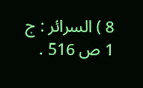8 ) السرائر : ج 1 ص 516 .